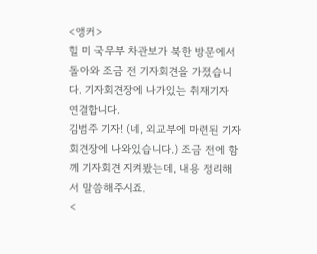<앵커>
힐 미 국무부 차관보가 북한 방문에서 돌아와 조금 전 기자회견을 가졌습니다. 기자회견장에 나가있는 취재기자 연결합니다.
김범주 기자! (네, 외교부에 마련된 기자회견장에 나와있습니다.) 조금 전에 함께 기자회견 지켜봤는데, 내용 정리해서 말씀해주시죠.
<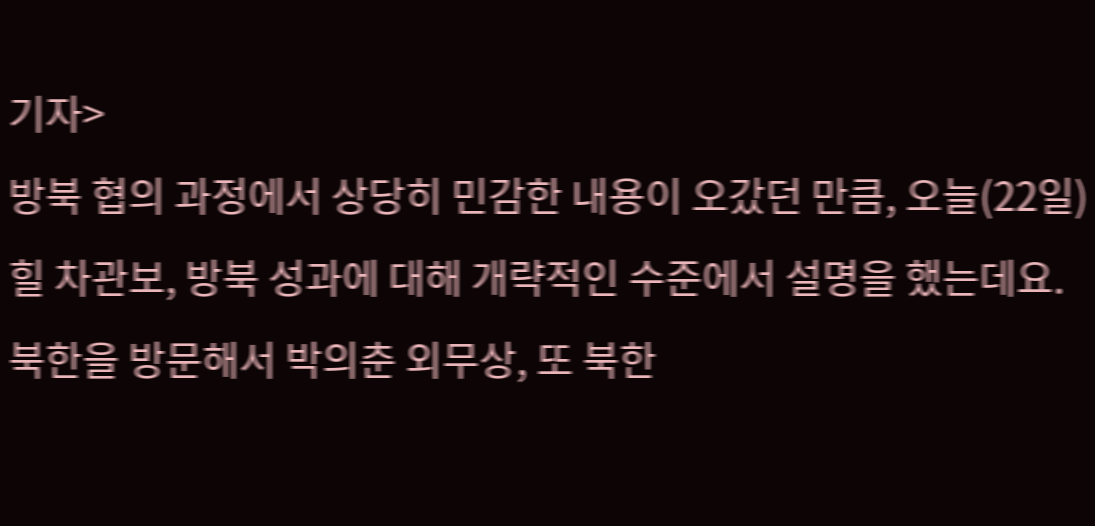기자>
방북 협의 과정에서 상당히 민감한 내용이 오갔던 만큼, 오늘(22일) 힐 차관보, 방북 성과에 대해 개략적인 수준에서 설명을 했는데요.
북한을 방문해서 박의춘 외무상, 또 북한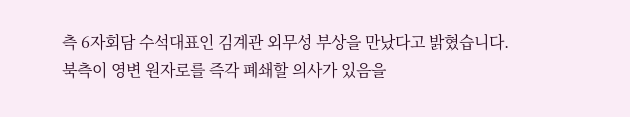측 6자회담 수석대표인 김계관 외무성 부상을 만났다고 밝혔습니다.
북측이 영변 원자로를 즉각 폐쇄할 의사가 있음을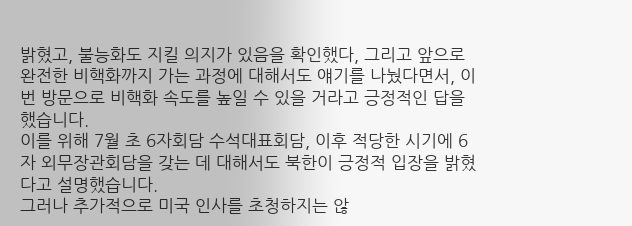밝혔고, 불능화도 지킬 의지가 있음을 확인했다, 그리고 앞으로 완전한 비핵화까지 가는 과정에 대해서도 얘기를 나눴다면서, 이번 방문으로 비핵화 속도를 높일 수 있을 거라고 긍정적인 답을 했습니다.
이를 위해 7월 초 6자회담 수석대표회담, 이후 적당한 시기에 6자 외무장관회담을 갖는 데 대해서도 북한이 긍정적 입장을 밝혔다고 설명했습니다.
그러나 추가적으로 미국 인사를 초청하지는 않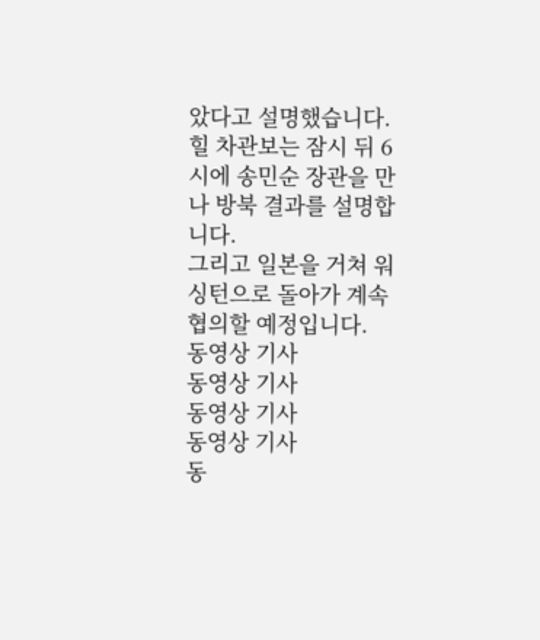았다고 설명했습니다.
힐 차관보는 잠시 뒤 6시에 송민순 장관을 만나 방북 결과를 설명합니다.
그리고 일본을 거쳐 워싱턴으로 돌아가 계속 협의할 예정입니다.
동영상 기사
동영상 기사
동영상 기사
동영상 기사
동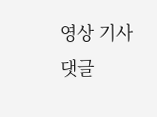영상 기사
댓글